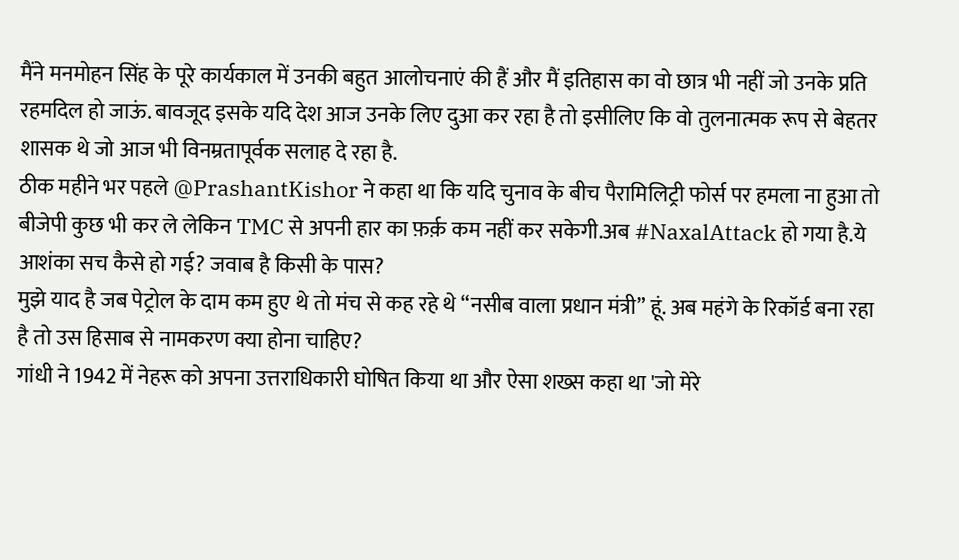मैंने मनमोहन सिंह के पूरे कार्यकाल में उनकी बहुत आलोचनाएं की हैं और मैं इतिहास का वो छात्र भी नहीं जो उनके प्रति रहमदिल हो जाऊं. बावजूद इसके यदि देश आज उनके लिए दुआ कर रहा है तो इसीलिए कि वो तुलनात्मक रूप से बेहतर शासक थे जो आज भी विनम्रतापूर्वक सलाह दे रहा है.
ठीक महीने भर पहले @PrashantKishor ने कहा था कि यदि चुनाव के बीच पैरामिलिट्री फोर्स पर हमला ना हुआ तो बीजेपी कुछ भी कर ले लेकिन TMC से अपनी हार का फ़र्क़ कम नहीं कर सकेगी.अब #NaxalAttack हो गया है.ये आशंका सच कैसे हो गई? जवाब है किसी के पास?
मुझे याद है जब पेट्रोल के दाम कम हुए थे तो मंच से कह रहे थे “नसीब वाला प्रधान मंत्री” हूं. अब महंगे के रिकॉर्ड बना रहा है तो उस हिसाब से नामकरण क्या होना चाहिए?
गांधी ने 1942 में नेहरू को अपना उत्तराधिकारी घोषित किया था और ऐसा शख्स कहा था 'जो मेरे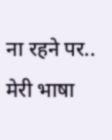ना रहने पर.. मेरी भाषा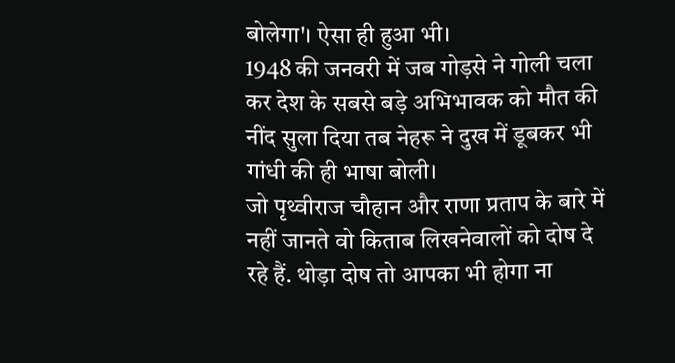बोलेगा'। ऐसा ही हुआ भी।
1948 की जनवरी में जब गोड़से ने गोली चला कर देश के सबसे बड़े अभिभावक को मौत की नींद सुला दिया तब नेहरू ने दुख में डूबकर भी गांधी की ही भाषा बोली।
जो पृथ्वीराज चौहान और राणा प्रताप के बारे में नहीं जानते वो किताब लिखनेवालों को दोष दे रहे हैं. थोड़ा दोष तो आपका भी होगा ना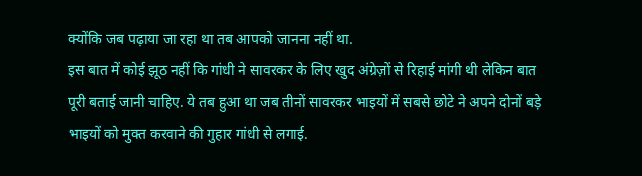क्योंकि जब पढ़ाया जा रहा था तब आपको जानना नहीं था.
इस बात में कोई झूठ नहीं कि गांधी ने सावरकर के लिए खुद अंग्रेज़ों से रिहाई मांगी थी लेकिन बात पूरी बताई जानी चाहिए. ये तब हुआ था जब तीनों सावरकर भाइयों में सबसे छोटे ने अपने दोनों बड़े भाइयों को मुक्त करवाने की गुहार गांधी से लगाई.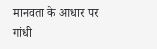मानवता के आधार पर गांधी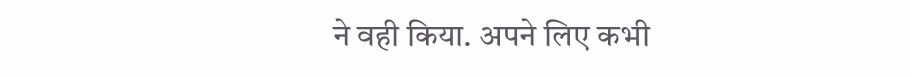ने वही किया. अपने लिए कभी